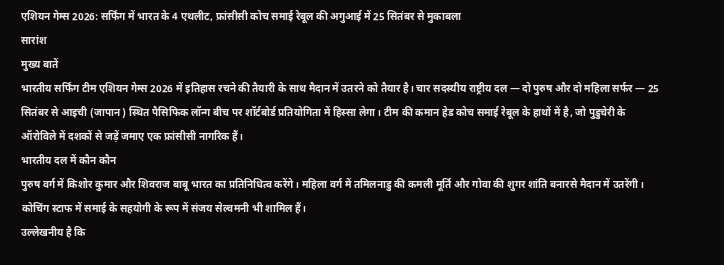एशियन गेम्स 2026: सर्फिंग में भारत के 4 एथलीट, फ्रांसीसी कोच समाई रेबूल की अगुआई में 25 सितंबर से मुकाबला
सारांश
मुख्य बातें
भारतीय सर्फिंग टीम एशियन गेम्स 2026 में इतिहास रचने की तैयारी के साथ मैदान में उतरने को तैयार है। चार सदस्यीय राष्ट्रीय दल — दो पुरुष और दो महिला सर्फर — 25 सितंबर से आइची (जापान) स्थित पैसिफिक लॉन्ग बीच पर शॉर्टबोर्ड प्रतियोगिता में हिस्सा लेगा। टीम की कमान हेड कोच समाई रेबूल के हाथों में है, जो पुडुचेरी के ऑरोविले में दशकों से जड़ें जमाए एक फ्रांसीसी नागरिक हैं।
भारतीय दल में कौन कौन
पुरुष वर्ग में किशोर कुमार और शिवराज बाबू भारत का प्रतिनिधित्व करेंगे। महिला वर्ग में तमिलनाडु की कमली मूर्ति और गोवा की शुगर शांति बनारसे मैदान में उतरेंगी। कोचिंग स्टाफ में समाई के सहयोगी के रूप में संजय सेल्वमनी भी शामिल हैं।
उल्लेखनीय है कि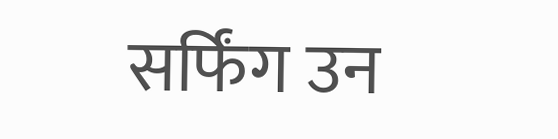सर्फिंग उन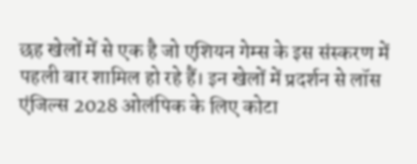छह खेलों में से एक है जो एशियन गेम्स के इस संस्करण में पहली बार शामिल हो रहे हैं। इन खेलों में प्रदर्शन से लॉस एंजिल्स 2028 ओलंपिक के लिए कोटा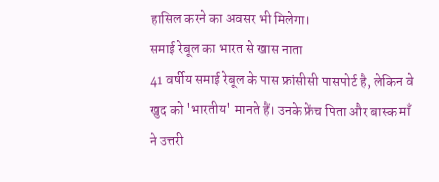हासिल करने का अवसर भी मिलेगा।
समाई रेबूल का भारत से खास नाता
41 वर्षीय समाई रेबूल के पास फ्रांसीसी पासपोर्ट है, लेकिन वे खुद को 'भारतीय' मानते हैं। उनके फ्रेंच पिता और बास्क माँ ने उत्तरी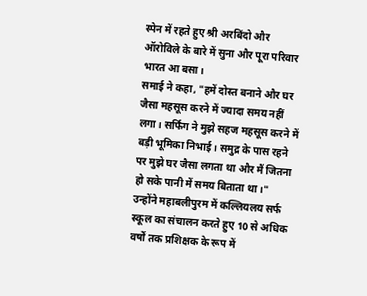स्पेन में रहते हुए श्री अरबिंदो और ऑरोविले के बारे में सुना और पूरा परिवार भारत आ बसा।
समाई ने कहा, "हमें दोस्त बनाने और घर जैसा महसूस करने में ज्यादा समय नहीं लगा। सर्फिंग ने मुझे सहज महसूस करने में बड़ी भूमिका निभाई। समुद्र के पास रहने पर मुझे घर जैसा लगता था और मैं जितना हो सके पानी में समय बिताता था।"
उन्होंने महाबलीपुरम में कल्लियलय सर्फ स्कूल का संचालन करते हुए 10 से अधिक वर्षों तक प्रशिक्षक के रूप में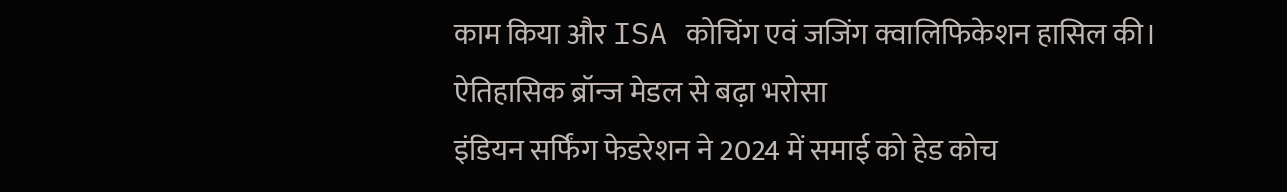काम किया और ISA कोचिंग एवं जजिंग क्वालिफिकेशन हासिल की।
ऐतिहासिक ब्रॉन्ज मेडल से बढ़ा भरोसा
इंडियन सर्फिंग फेडरेशन ने 2024 में समाई को हेड कोच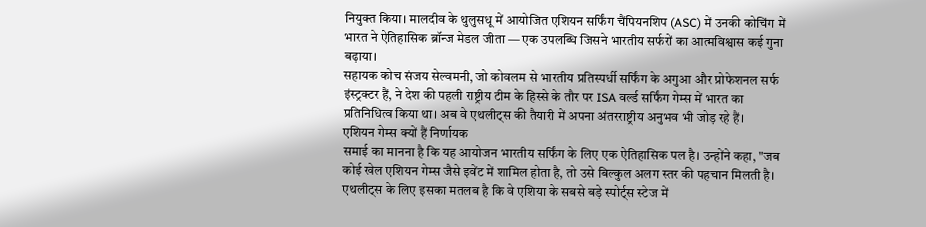नियुक्त किया। मालदीव के थुलुसधू में आयोजित एशियन सर्फिंग चैंपियनशिप (ASC) में उनकी कोचिंग में भारत ने ऐतिहासिक ब्रॉन्ज मेडल जीता — एक उपलब्धि जिसने भारतीय सर्फरों का आत्मविश्वास कई गुना बढ़ाया।
सहायक कोच संजय सेल्वमनी, जो कोवलम से भारतीय प्रतिस्पर्धी सर्फिंग के अगुआ और प्रोफेशनल सर्फ इंस्ट्रक्टर हैं, ने देश की पहली राष्ट्रीय टीम के हिस्से के तौर पर ISA वर्ल्ड सर्फिंग गेम्स में भारत का प्रतिनिधित्व किया था। अब वे एथलीट्स की तैयारी में अपना अंतरराष्ट्रीय अनुभव भी जोड़ रहे हैं।
एशियन गेम्स क्यों हैं निर्णायक
समाई का मानना है कि यह आयोजन भारतीय सर्फिंग के लिए एक ऐतिहासिक पल है। उन्होंने कहा, "जब कोई खेल एशियन गेम्स जैसे इवेंट में शामिल होता है, तो उसे बिल्कुल अलग स्तर की पहचान मिलती है। एथलीट्स के लिए इसका मतलब है कि वे एशिया के सबसे बड़े स्पोर्ट्स स्टेज में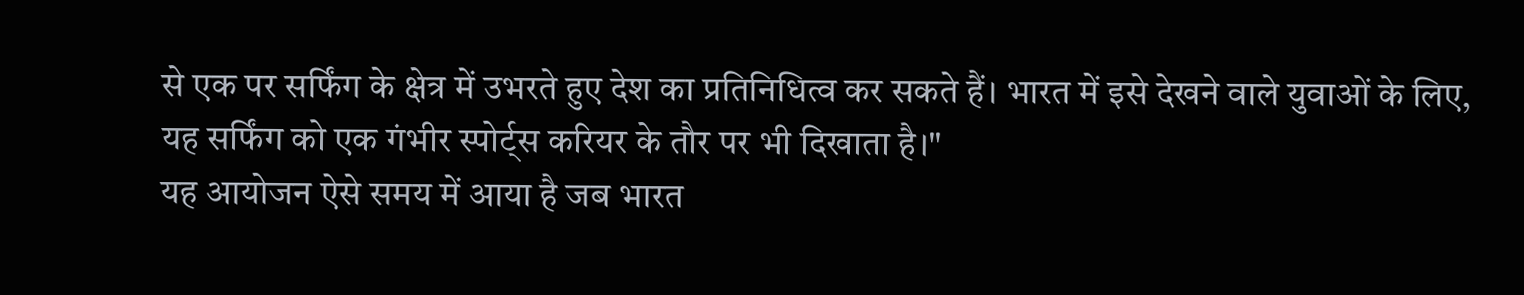से एक पर सर्फिंग के क्षेत्र में उभरते हुए देश का प्रतिनिधित्व कर सकते हैं। भारत में इसे देखने वाले युवाओं के लिए, यह सर्फिंग को एक गंभीर स्पोर्ट्स करियर के तौर पर भी दिखाता है।"
यह आयोजन ऐसे समय में आया है जब भारत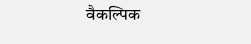वैकल्पिक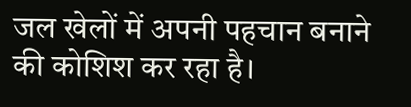जल खेलों में अपनी पहचान बनाने की कोशिश कर रहा है।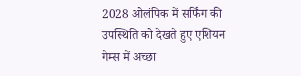2028 ओलंपिक में सर्फिंग की उपस्थिति को देखते हुए एशियन गेम्स में अच्छा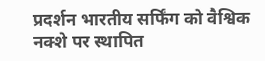प्रदर्शन भारतीय सर्फिंग को वैश्विक नक्शे पर स्थापित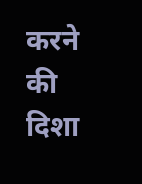करने की दिशा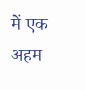में एक अहम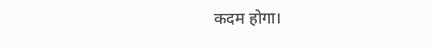कदम होगा।